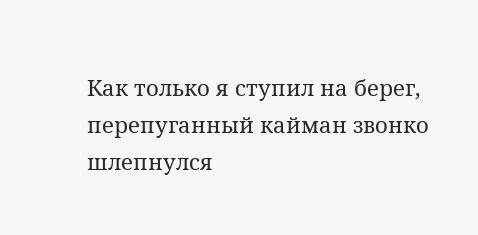Как только я ступил на берег, перепуганный кайман звонко шлепнулся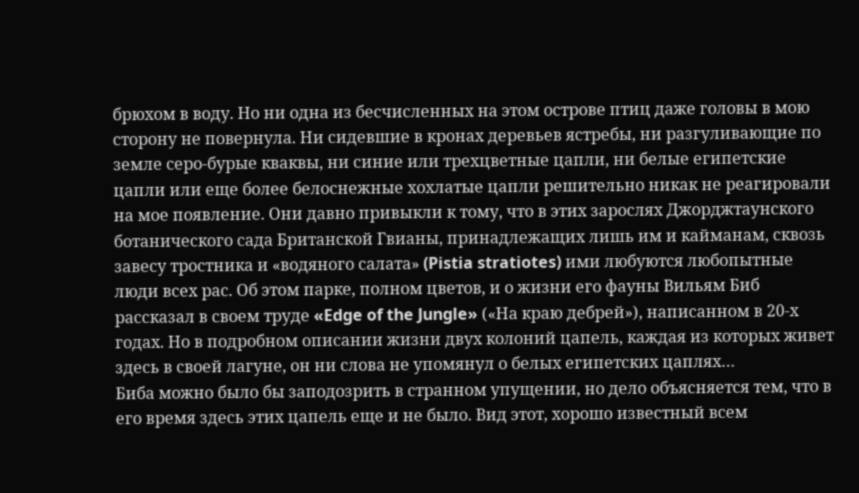брюхом в воду. Но ни одна из бесчисленных на этом острове птиц даже головы в мою сторону не повернула. Ни сидевшие в кронах деревьев ястребы, ни разгуливающие по земле серо-бурые кваквы, ни синие или трехцветные цапли, ни белые египетские цапли или еще более белоснежные хохлатые цапли решительно никак не реагировали на мое появление. Они давно привыкли к тому, что в этих зарослях Джорджтаунского ботанического сада Британской Гвианы, принадлежащих лишь им и кайманам, сквозь завесу тростника и «водяного салата» (Pistia stratiotes) ими любуются любопытные люди всех рас. Об этом парке, полном цветов, и о жизни его фауны Вильям Биб рассказал в своем труде «Edge of the Jungle» («На краю дебрей»), написанном в 20-х годах. Но в подробном описании жизни двух колоний цапель, каждая из которых живет здесь в своей лагуне, он ни слова не упомянул о белых египетских цаплях…
Биба можно было бы заподозрить в странном упущении, но дело объясняется тем, что в его время здесь этих цапель еще и не было. Вид этот, хорошо известный всем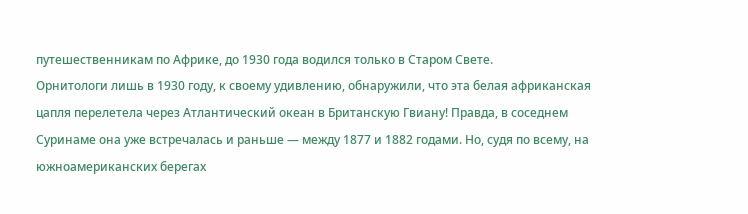путешественникам по Африке, до 1930 года водился только в Старом Свете.
Орнитологи лишь в 1930 году, к своему удивлению, обнаружили, что эта белая африканская цапля перелетела через Атлантический океан в Британскую Гвиану! Правда, в соседнем Суринаме она уже встречалась и раньше — между 1877 и 1882 годами. Но, судя по всему, на южноамериканских берегах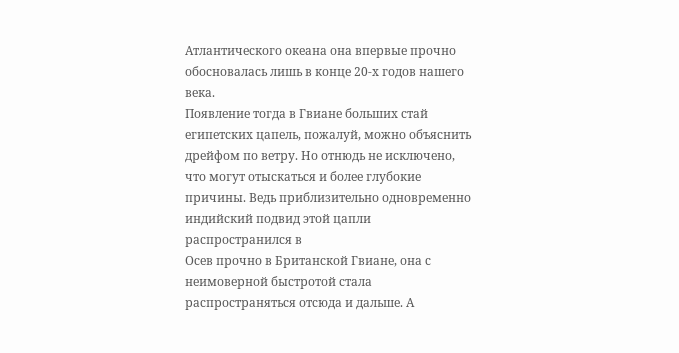Атлантического океана она впервые прочно обосновалась лишь в конце 20-х годов нашего века.
Появление тогда в Гвиане больших стай египетских цапель, пожалуй, можно объяснить дрейфом по ветру. Но отнюдь не исключено, что могут отыскаться и более глубокие причины. Ведь приблизительно одновременно индийский подвид этой цапли распространился в
Осев прочно в Британской Гвиане, она с неимоверной быстротой стала распространяться отсюда и дальше. А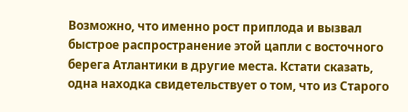Возможно, что именно рост приплода и вызвал быстрое распространение этой цапли с восточного берега Атлантики в другие места. Кстати сказать, одна находка свидетельствует о том, что из Старого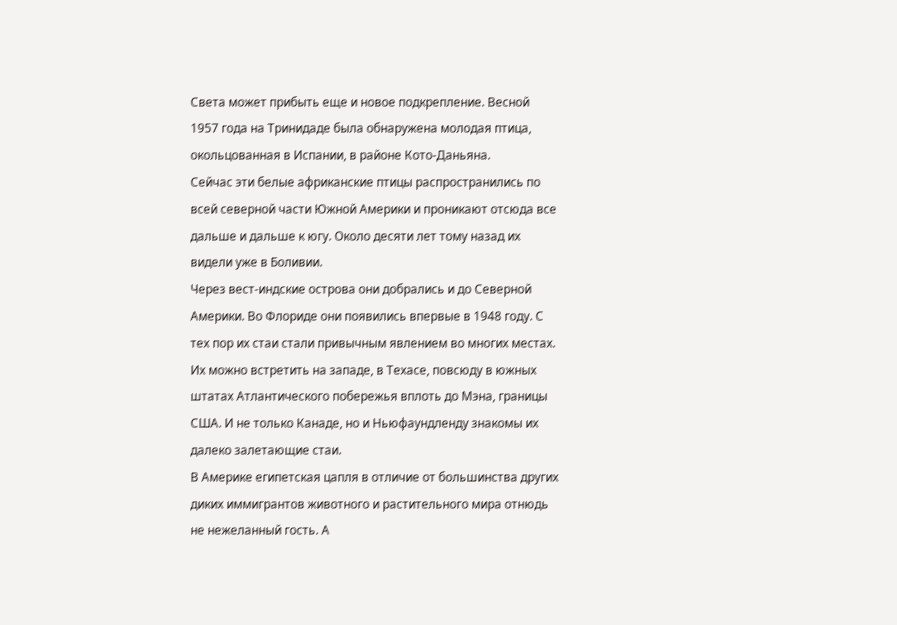Света может прибыть еще и новое подкрепление. Весной 1957 года на Тринидаде была обнаружена молодая птица, окольцованная в Испании, в районе Кото-Даньяна.
Сейчас эти белые африканские птицы распространились по всей северной части Южной Америки и проникают отсюда все дальше и дальше к югу. Около десяти лет тому назад их видели уже в Боливии.
Через вест-индские острова они добрались и до Северной Америки. Во Флориде они появились впервые в 1948 году. С тех пор их стаи стали привычным явлением во многих местах. Их можно встретить на западе, в Техасе, повсюду в южных штатах Атлантического побережья вплоть до Мэна, границы США. И не только Канаде, но и Ньюфаундленду знакомы их далеко залетающие стаи.
В Америке египетская цапля в отличие от большинства других диких иммигрантов животного и растительного мира отнюдь не нежеланный гость. А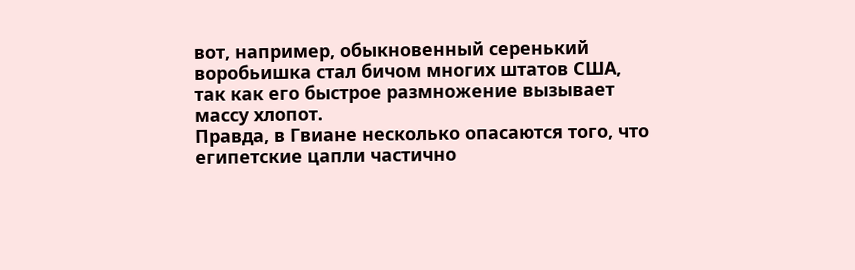вот, например, обыкновенный серенький воробьишка стал бичом многих штатов США, так как его быстрое размножение вызывает массу хлопот.
Правда, в Гвиане несколько опасаются того, что египетские цапли частично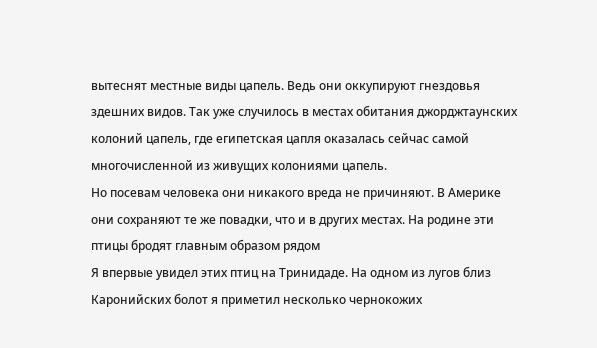вытеснят местные виды цапель. Ведь они оккупируют гнездовья здешних видов. Так уже случилось в местах обитания джорджтаунских колоний цапель, где египетская цапля оказалась сейчас самой многочисленной из живущих колониями цапель.
Но посевам человека они никакого вреда не причиняют. В Америке они сохраняют те же повадки, что и в других местах. На родине эти птицы бродят главным образом рядом
Я впервые увидел этих птиц на Тринидаде. На одном из лугов близ Каронийских болот я приметил несколько чернокожих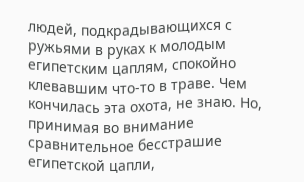людей, подкрадывающихся с ружьями в руках к молодым египетским цаплям, спокойно клевавшим что-то в траве. Чем кончилась эта охота, не знаю. Но, принимая во внимание сравнительное бесстрашие египетской цапли,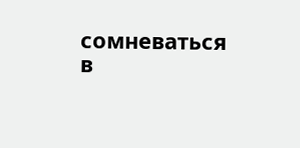сомневаться в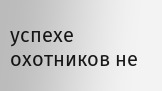успехе охотников не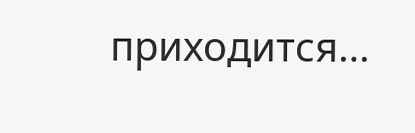приходится…